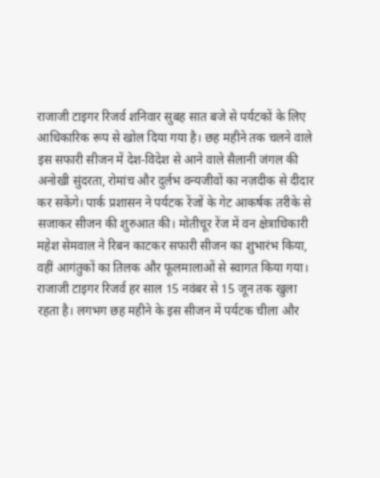राजाजी टाइगर रिजर्व शनिवार सुबह सात बजे से पर्यटकों के लिए आधिकारिक रूप से खोल दिया गया है। छह महीने तक चलने वाले इस सफारी सीजन में देश-विदेश से आने वाले सैलानी जंगल की अनोखी सुंदरता, रोमांच और दुर्लभ वन्यजीवों का नज़दीक से दीदार कर सकेंगे। पार्क प्रशासन ने पर्यटक रेंजों के गेट आकर्षक तरीके से सजाकर सीजन की शुरुआत की। मोतीचूर रेंज में वन क्षेत्राधिकारी महेश सेमवाल ने रिबन काटकर सफारी सीजन का शुभारंभ किया, वहीं आगंतुकों का तिलक और फूलमालाओं से स्वागत किया गया।
राजाजी टाइगर रिजर्व हर साल 15 नवंबर से 15 जून तक खुला रहता है। लगभग छह महीने के इस सीजन में पर्यटक चीला और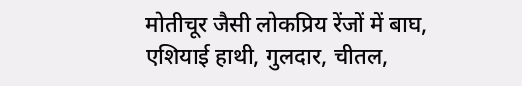मोतीचूर जैसी लोकप्रिय रेंजों में बाघ, एशियाई हाथी, गुलदार, चीतल,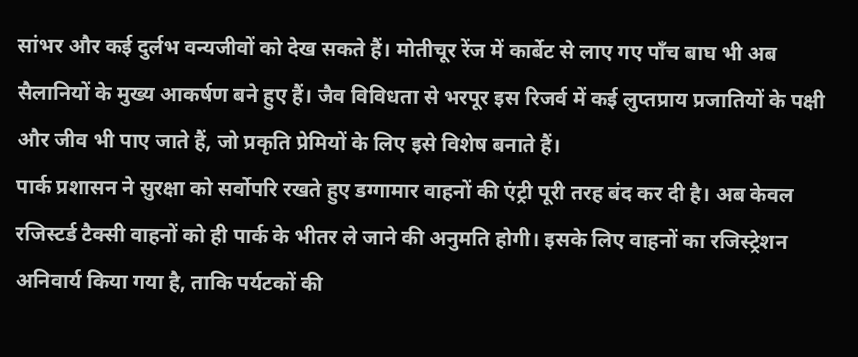सांभर और कई दुर्लभ वन्यजीवों को देख सकते हैं। मोतीचूर रेंज में कार्बेट से लाए गए पाँच बाघ भी अब सैलानियों के मुख्य आकर्षण बने हुए हैं। जैव विविधता से भरपूर इस रिजर्व में कई लुप्तप्राय प्रजातियों के पक्षी और जीव भी पाए जाते हैं, जो प्रकृति प्रेमियों के लिए इसे विशेष बनाते हैं।
पार्क प्रशासन ने सुरक्षा को सर्वोपरि रखते हुए डग्गामार वाहनों की एंट्री पूरी तरह बंद कर दी है। अब केवल रजिस्टर्ड टैक्सी वाहनों को ही पार्क के भीतर ले जाने की अनुमति होगी। इसके लिए वाहनों का रजिस्ट्रेशन अनिवार्य किया गया है, ताकि पर्यटकों की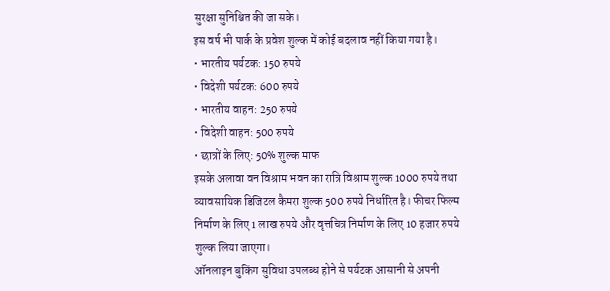सुरक्षा सुनिश्चित की जा सके।
इस वर्ष भी पार्क के प्रवेश शुल्क में कोई बदलाव नहीं किया गया है।
• भारतीय पर्यटक: 150 रुपये
• विदेशी पर्यटक: 600 रुपये
• भारतीय वाहन: 250 रुपये
• विदेशी वाहन: 500 रुपये
• छात्रों के लिए: 50% शुल्क माफ
इसके अलावा वन विश्राम भवन का रात्रि विश्राम शुल्क 1000 रुपये तथा व्यावसायिक डिजिटल कैमरा शुल्क 500 रुपये निर्धारित है। फीचर फिल्म निर्माण के लिए 1 लाख रुपये और वृत्तचित्र निर्माण के लिए 10 हजार रुपये शुल्क लिया जाएगा।
ऑनलाइन बुकिंग सुविधा उपलब्ध होने से पर्यटक आसानी से अपनी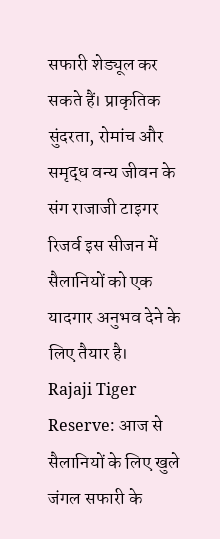सफारी शेड्यूल कर सकते हैं। प्राकृतिक सुंदरता, रोमांच और समृद्ध वन्य जीवन के संग राजाजी टाइगर रिजर्व इस सीजन में सैलानियों को एक यादगार अनुभव देने के लिए तैयार है।
Rajaji Tiger Reserve: आज से सैलानियों के लिए खुले जंगल सफारी के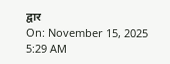द्वार
On: November 15, 2025 5:29 AM